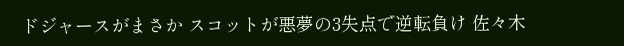ドジャースがまさか スコットが悪夢の3失点で逆転負け 佐々木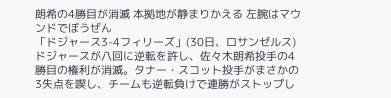朗希の4勝目が消滅 本拠地が静まりかえる 左腕はマウンドでぼうぜん
「ドジャース3-4フィリーズ」(30日、ロサンゼルス)
ドジャースが八回に逆転を許し、佐々木朗希投手の4勝目の権利が消滅。タナー・スコット投手がまさかの3失点を喫し、チームも逆転負けで連勝がストップし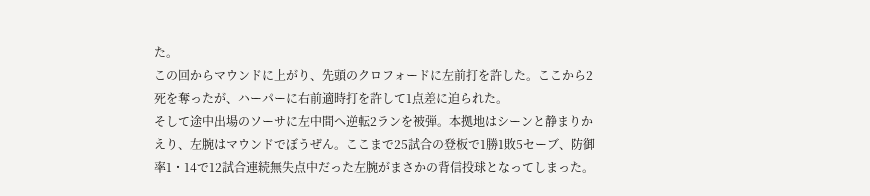た。
この回からマウンドに上がり、先頭のクロフォードに左前打を許した。ここから2死を奪ったが、ハーパーに右前適時打を許して1点差に迫られた。
そして途中出場のソーサに左中間へ逆転2ランを被弾。本拠地はシーンと静まりかえり、左腕はマウンドでぼうぜん。ここまで25試合の登板で1勝1敗5セーブ、防御率1・14で12試合連続無失点中だった左腕がまさかの背信投球となってしまった。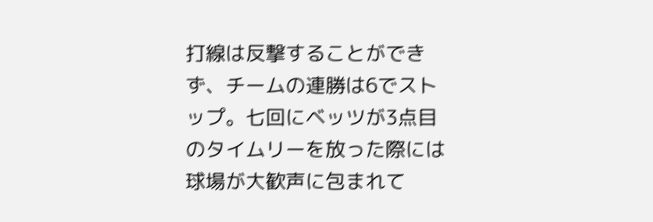打線は反撃することができず、チームの連勝は6でストップ。七回にベッツが3点目のタイムリーを放った際には球場が大歓声に包まれて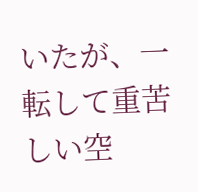いたが、一転して重苦しい空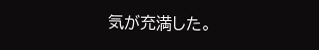気が充満した。